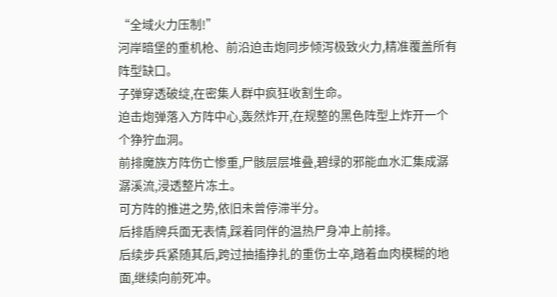“全域火力压制!”
河岸暗堡的重机枪、前沿迫击炮同步倾泻极致火力,精准覆盖所有阵型缺口。
子弹穿透破绽,在密集人群中疯狂收割生命。
迫击炮弹落入方阵中心,轰然炸开,在规整的黑色阵型上炸开一个个狰狞血洞。
前排魔族方阵伤亡惨重,尸骸层层堆叠,碧绿的邪能血水汇集成潺潺溪流,浸透整片冻土。
可方阵的推进之势,依旧未曾停滞半分。
后排盾牌兵面无表情,踩着同伴的温热尸身冲上前排。
后续步兵紧随其后,跨过抽搐挣扎的重伤士卒,踏着血肉模糊的地面,继续向前死冲。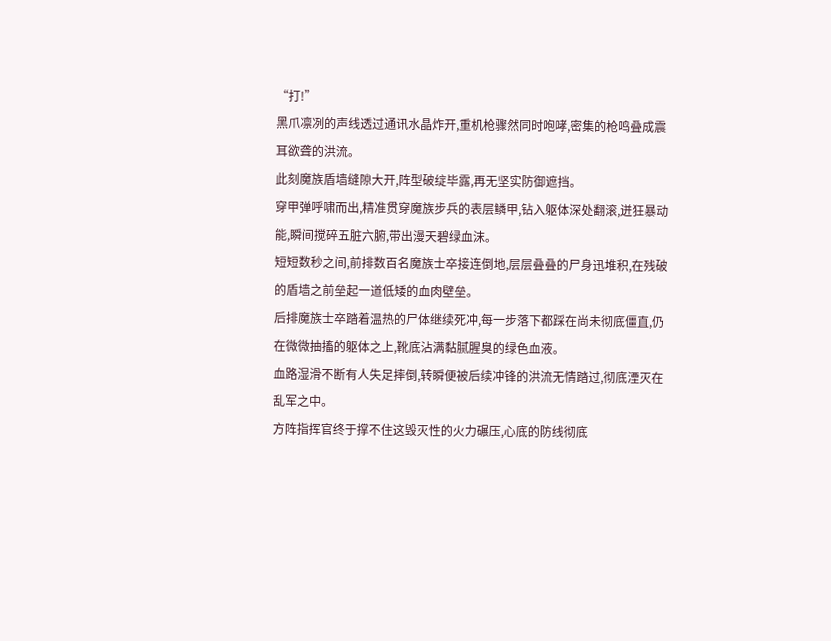“打!”
黑爪凛冽的声线透过通讯水晶炸开,重机枪骤然同时咆哮,密集的枪鸣叠成震耳欲聋的洪流。
此刻魔族盾墙缝隙大开,阵型破绽毕露,再无坚实防御遮挡。
穿甲弹呼啸而出,精准贯穿魔族步兵的表层鳞甲,钻入躯体深处翻滚,迸狂暴动能,瞬间搅碎五脏六腑,带出漫天碧绿血沫。
短短数秒之间,前排数百名魔族士卒接连倒地,层层叠叠的尸身迅堆积,在残破的盾墙之前垒起一道低矮的血肉壁垒。
后排魔族士卒踏着温热的尸体继续死冲,每一步落下都踩在尚未彻底僵直,仍在微微抽搐的躯体之上,靴底沾满黏腻腥臭的绿色血液。
血路湿滑不断有人失足摔倒,转瞬便被后续冲锋的洪流无情踏过,彻底湮灭在乱军之中。
方阵指挥官终于撑不住这毁灭性的火力碾压,心底的防线彻底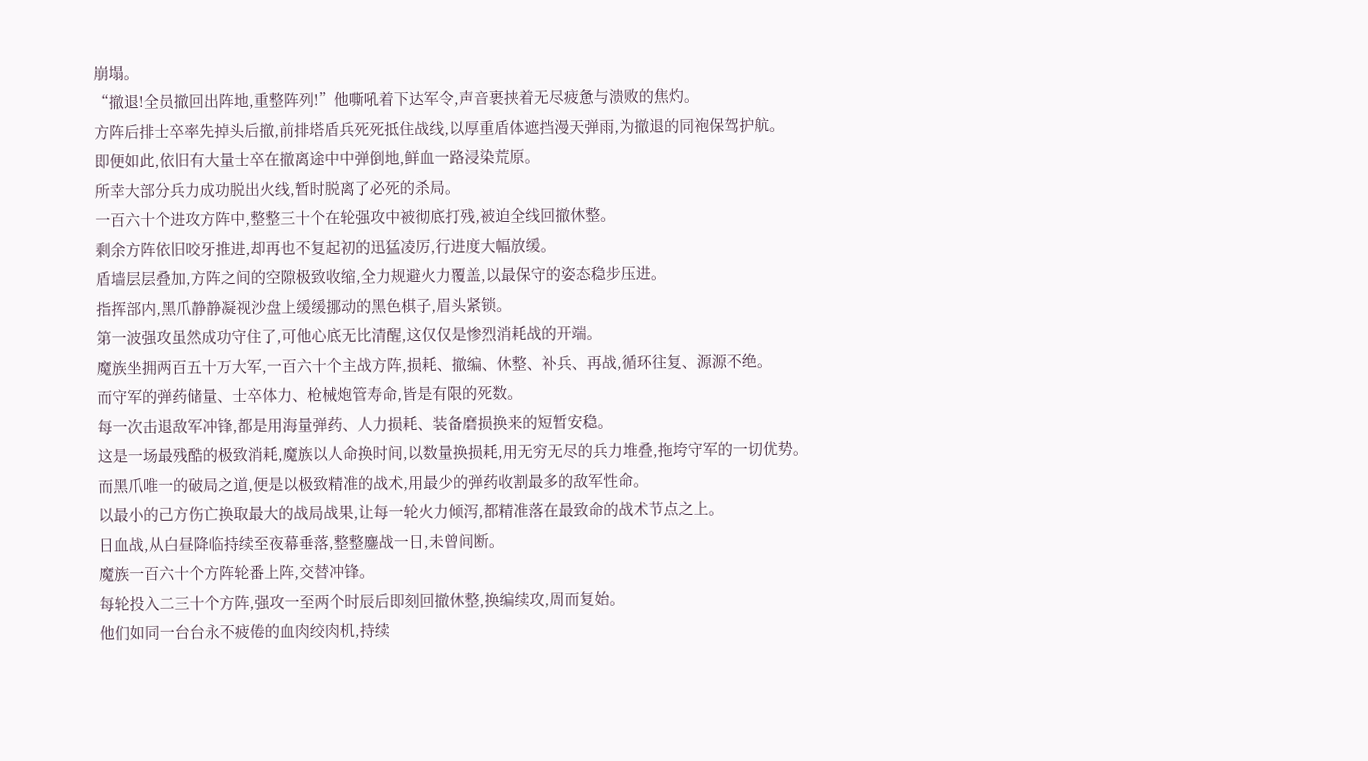崩塌。
“撤退!全员撤回出阵地,重整阵列!”他嘶吼着下达军令,声音裹挟着无尽疲惫与溃败的焦灼。
方阵后排士卒率先掉头后撤,前排塔盾兵死死抵住战线,以厚重盾体遮挡漫天弹雨,为撤退的同袍保驾护航。
即便如此,依旧有大量士卒在撤离途中中弹倒地,鲜血一路浸染荒原。
所幸大部分兵力成功脱出火线,暂时脱离了必死的杀局。
一百六十个进攻方阵中,整整三十个在轮强攻中被彻底打残,被迫全线回撤休整。
剩余方阵依旧咬牙推进,却再也不复起初的迅猛凌厉,行进度大幅放缓。
盾墙层层叠加,方阵之间的空隙极致收缩,全力规避火力覆盖,以最保守的姿态稳步压进。
指挥部内,黑爪静静凝视沙盘上缓缓挪动的黑色棋子,眉头紧锁。
第一波强攻虽然成功守住了,可他心底无比清醒,这仅仅是惨烈消耗战的开端。
魔族坐拥两百五十万大军,一百六十个主战方阵,损耗、撤编、休整、补兵、再战,循环往复、源源不绝。
而守军的弹药储量、士卒体力、枪械炮管寿命,皆是有限的死数。
每一次击退敌军冲锋,都是用海量弹药、人力损耗、装备磨损换来的短暂安稳。
这是一场最残酷的极致消耗,魔族以人命换时间,以数量换损耗,用无穷无尽的兵力堆叠,拖垮守军的一切优势。
而黑爪唯一的破局之道,便是以极致精准的战术,用最少的弹药收割最多的敌军性命。
以最小的己方伤亡换取最大的战局战果,让每一轮火力倾泻,都精准落在最致命的战术节点之上。
日血战,从白昼降临持续至夜幕垂落,整整鏖战一日,未曾间断。
魔族一百六十个方阵轮番上阵,交替冲锋。
每轮投入二三十个方阵,强攻一至两个时辰后即刻回撤休整,换编续攻,周而复始。
他们如同一台台永不疲倦的血肉绞肉机,持续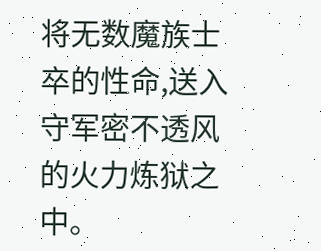将无数魔族士卒的性命,送入守军密不透风的火力炼狱之中。